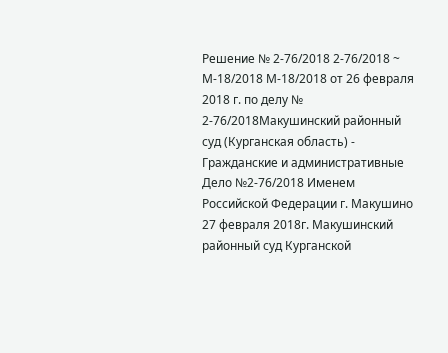Решение № 2-76/2018 2-76/2018 ~ М-18/2018 М-18/2018 от 26 февраля 2018 г. по делу № 2-76/2018Макушинский районный суд (Курганская область) - Гражданские и административные Дело №2-76/2018 Именем Российской Федерации г. Макушино 27 февраля 2018г. Макушинский районный суд Курганской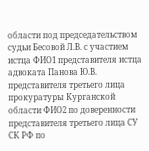области под председательством судьи Бесовой Л.В. с участием истца ФИО1 представителя истца адвоката Панова Ю.В. представителя третьего лица прокуратуры Курганской области ФИО2 по доверенности представителя третьего лица СУ СК РФ по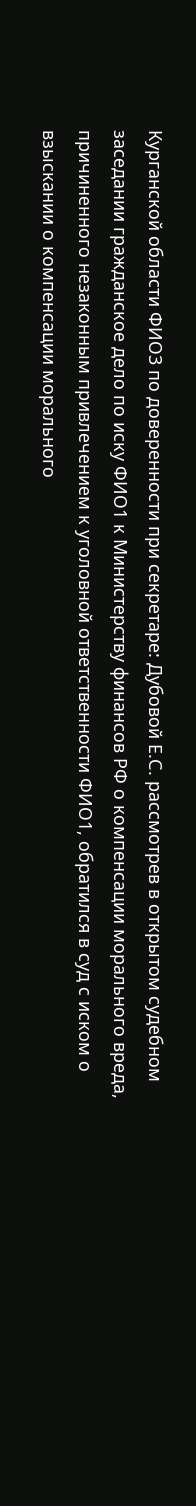Курганской области ФИО3 по доверенности при секретаре: Дубовой Е.С. рассмотрев в открытом судебном заседании гражданское дело по иску ФИО1 к Министерству финансов РФ о компенсации морального вреда, причиненного незаконным привлечением к уголовной ответственности ФИО1, обратился в суд с иском о взыскании о компенсации морального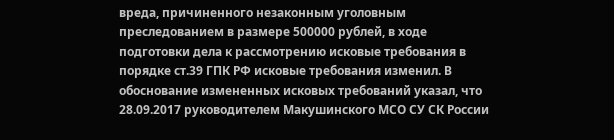вреда, причиненного незаконным уголовным преследованием в размере 500000 рублей, в ходе подготовки дела к рассмотрению исковые требования в порядке ст.39 ГПК РФ исковые требования изменил. В обоснование измененных исковых требований указал, что 28.09.2017 руководителем Макушинского МСО СУ СК России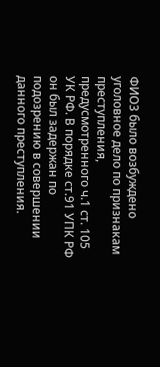ФИО3 было возбуждено уголовное дело по признакам преступления, предусмотренного ч.1 ст. 105 УК РФ. В порядке ст.91 УПК РФ он был задержан по подозрению в совершении данного преступления.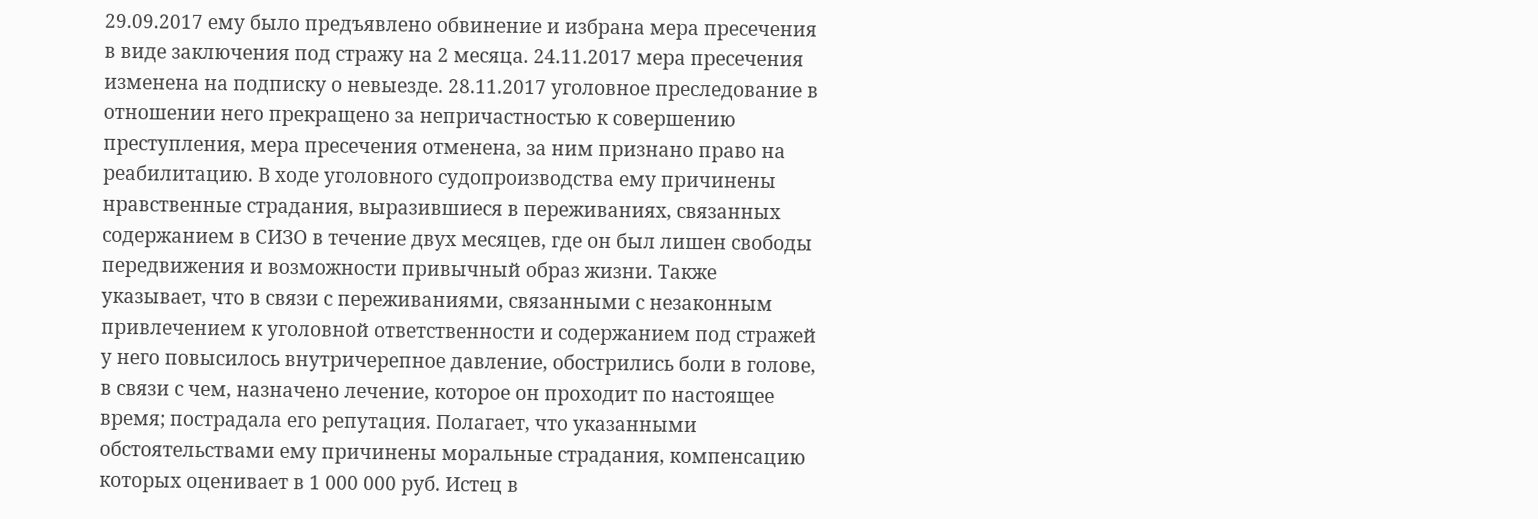29.09.2017 ему было предъявлено обвинение и избрана мера пресечения в виде заключения под стражу на 2 месяца. 24.11.2017 мера пресечения изменена на подписку о невыезде. 28.11.2017 уголовное преследование в отношении него прекращено за непричастностью к совершению преступления, мера пресечения отменена, за ним признано право на реабилитацию. В ходе уголовного судопроизводства ему причинены нравственные страдания, выразившиеся в переживаниях, связанных содержанием в СИЗО в течение двух месяцев, где он был лишен свободы передвижения и возможности привычный образ жизни. Также указывает, что в связи с переживаниями, связанными с незаконным привлечением к уголовной ответственности и содержанием под стражей у него повысилось внутричерепное давление, обострились боли в голове, в связи с чем, назначено лечение, которое он проходит по настоящее время; пострадала его репутация. Полагает, что указанными обстоятельствами ему причинены моральные страдания, компенсацию которых оценивает в 1 000 000 руб. Истец в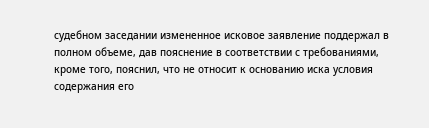судебном заседании измененное исковое заявление поддержал в полном объеме, дав пояснение в соответствии с требованиями, кроме того, пояснил, что не относит к основанию иска условия содержания его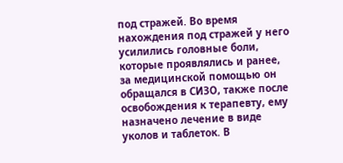под стражей. Во время нахождения под стражей у него усилились головные боли, которые проявлялись и ранее, за медицинской помощью он обращался в СИЗО, также после освобождения к терапевту, ему назначено лечение в виде уколов и таблеток. В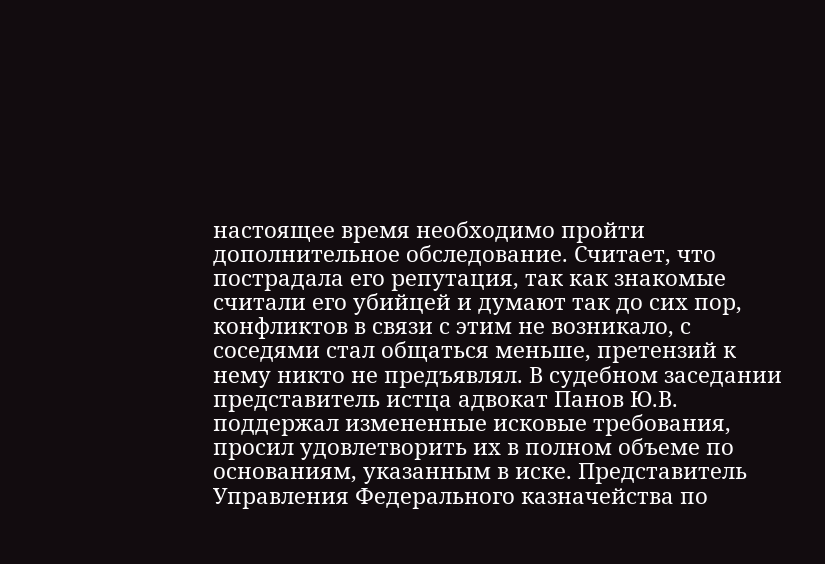настоящее время необходимо пройти дополнительное обследование. Считает, что пострадала его репутация, так как знакомые считали его убийцей и думают так до сих пор, конфликтов в связи с этим не возникало, с соседями стал общаться меньше, претензий к нему никто не предъявлял. В судебном заседании представитель истца адвокат Панов Ю.В. поддержал измененные исковые требования, просил удовлетворить их в полном объеме по основаниям, указанным в иске. Представитель Управления Федерального казначейства по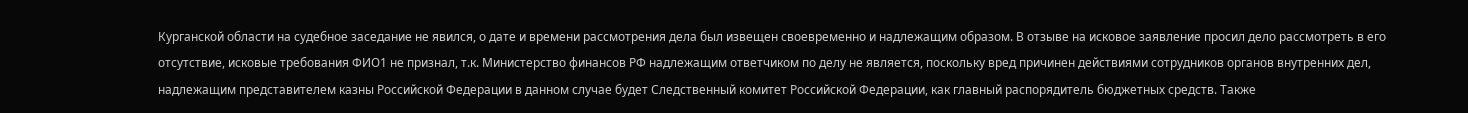Курганской области на судебное заседание не явился, о дате и времени рассмотрения дела был извещен своевременно и надлежащим образом. В отзыве на исковое заявление просил дело рассмотреть в его отсутствие, исковые требования ФИО1 не признал, т.к. Министерство финансов РФ надлежащим ответчиком по делу не является, поскольку вред причинен действиями сотрудников органов внутренних дел, надлежащим представителем казны Российской Федерации в данном случае будет Следственный комитет Российской Федерации, как главный распорядитель бюджетных средств. Также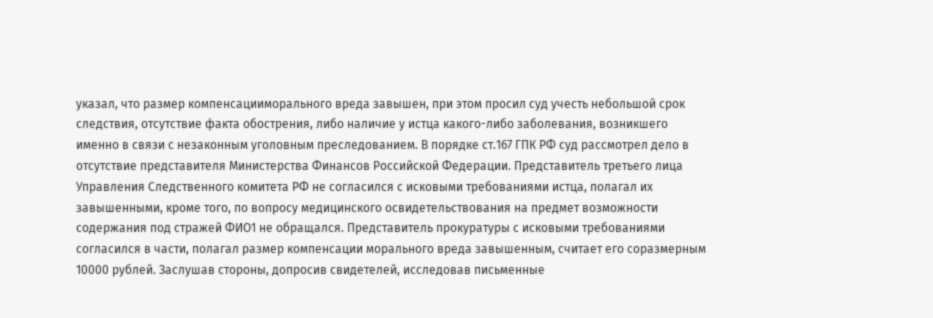указал, что размер компенсацииморального вреда завышен, при этом просил суд учесть небольшой срок следствия, отсутствие факта обострения, либо наличие у истца какого-либо заболевания, возникшего именно в связи с незаконным уголовным преследованием. В порядке ст.167 ГПК РФ суд рассмотрел дело в отсутствие представителя Министерства Финансов Российской Федерации. Представитель третьего лица Управления Следственного комитета РФ не согласился с исковыми требованиями истца, полагал их завышенными, кроме того, по вопросу медицинского освидетельствования на предмет возможности содержания под стражей ФИО1 не обращался. Представитель прокуратуры с исковыми требованиями согласился в части, полагал размер компенсации морального вреда завышенным, считает его соразмерным 10000 рублей. Заслушав стороны, допросив свидетелей, исследовав письменные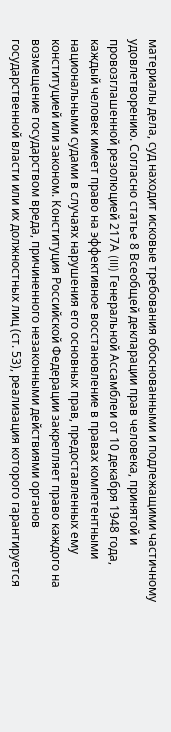материалы дела, суд находит исковые требования обоснованными и подлежащими частичному удовлетворению. Согласно статье 8 Всеобщей декларации прав человека, принятой и провозглашенной резолюцией 217А (III) Генеральной Ассамблеи от 10 декабря 1948 года, каждый человек имеет право на эффективное восстановление в правах компетентными национальными судами в случаях нарушения его основных прав, предоставленных ему конституцией или законом. Конституция Российской Федерации закрепляет право каждого на возмещение государством вреда, причиненного незаконными действиями органов государственной власти или их должностных лиц (ст. 53), реализация которого гарантируется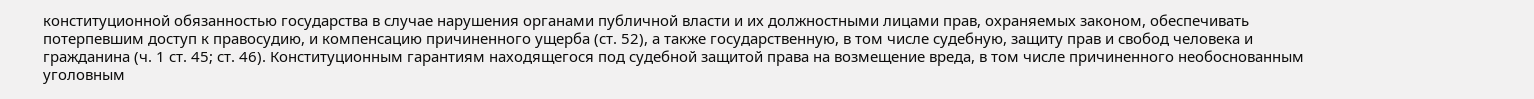конституционной обязанностью государства в случае нарушения органами публичной власти и их должностными лицами прав, охраняемых законом, обеспечивать потерпевшим доступ к правосудию, и компенсацию причиненного ущерба (ст. 52), а также государственную, в том числе судебную, защиту прав и свобод человека и гражданина (ч. 1 ст. 45; ст. 46). Конституционным гарантиям находящегося под судебной защитой права на возмещение вреда, в том числе причиненного необоснованным уголовным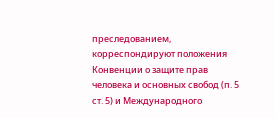преследованием, корреспондируют положения Конвенции о защите прав человека и основных свобод (п. 5 ст. 5) и Международного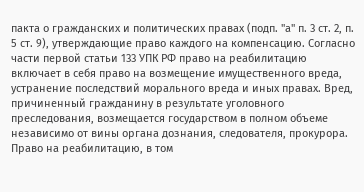пакта о гражданских и политических правах (подп. "а" п. 3 ст. 2, п. 5 ст. 9), утверждающие право каждого на компенсацию. Согласно части первой статьи 133 УПК РФ право на реабилитацию включает в себя право на возмещение имущественного вреда, устранение последствий морального вреда и иных правах. Вред, причиненный гражданину в результате уголовного преследования, возмещается государством в полном объеме независимо от вины органа дознания, следователя, прокурора. Право на реабилитацию, в том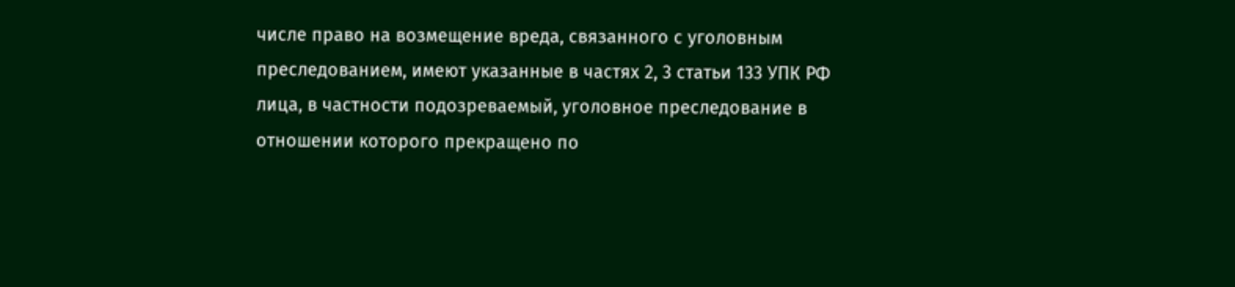числе право на возмещение вреда, связанного с уголовным преследованием, имеют указанные в частях 2, 3 статьи 133 УПК РФ лица, в частности подозреваемый, уголовное преследование в отношении которого прекращено по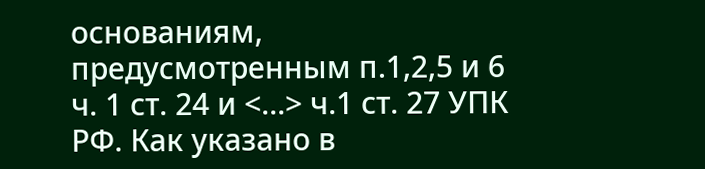основаниям, предусмотренным п.1,2,5 и 6 ч. 1 ст. 24 и <...> ч.1 ст. 27 УПК РФ. Как указано в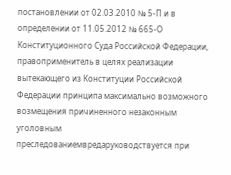постановлении от 02.03.2010 № 5-П и в определении от 11.05.2012 № 665-О Конституционного Суда Российской Федерации, правоприменитель в целях реализации вытекающего из Конституции Российской Федерации принципа максимально возможного возмещения причиненного незаконным уголовным преследованиемвредаруководствуется при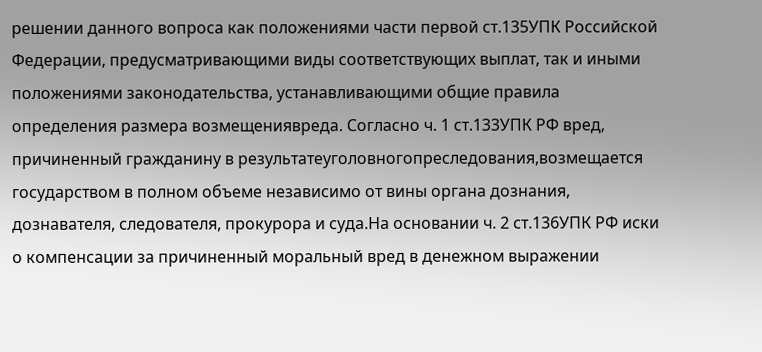решении данного вопроса как положениями части первой ст.135УПК Российской Федерации, предусматривающими виды соответствующих выплат, так и иными положениями законодательства, устанавливающими общие правила определения размера возмещениявреда. Согласно ч. 1 ст.133УПК РФ вред, причиненный гражданину в результатеуголовногопреследования,возмещается государством в полном объеме независимо от вины органа дознания, дознавателя, следователя, прокурора и суда.На основании ч. 2 ст.136УПК РФ иски о компенсации за причиненный моральный вред в денежном выражении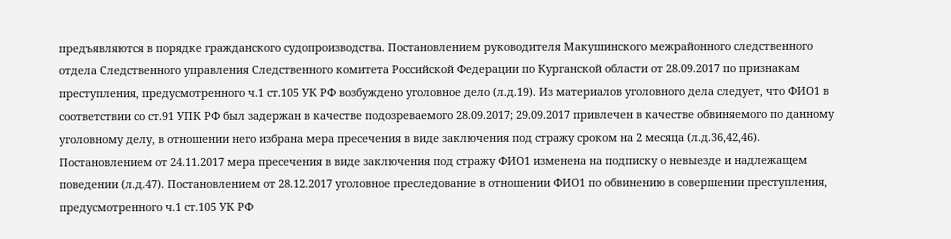предъявляются в порядке гражданского судопроизводства. Постановлением руководителя Макушинского межрайонного следственного отдела Следственного управления Следственного комитета Российской Федерации по Курганской области от 28.09.2017 по признакам преступления, предусмотренного ч.1 ст.105 УК РФ возбуждено уголовное дело (л.д.19). Из материалов уголовного дела следует, что ФИО1 в соответствии со ст.91 УПК РФ был задержан в качестве подозреваемого 28.09.2017; 29.09.2017 привлечен в качестве обвиняемого по данному уголовному делу, в отношении него избрана мера пресечения в виде заключения под стражу сроком на 2 месяца (л.д.36,42,46). Постановлением от 24.11.2017 мера пресечения в виде заключения под стражу ФИО1 изменена на подписку о невыезде и надлежащем поведении (л.д.47). Постановлением от 28.12.2017 уголовное преследование в отношении ФИО1 по обвинению в совершении преступления, предусмотренного ч.1 ст.105 УК РФ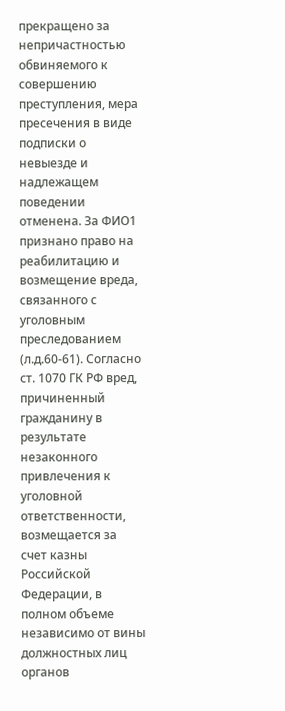прекращено за непричастностью обвиняемого к совершению преступления, мера пресечения в виде подписки о невыезде и надлежащем поведении отменена. За ФИО1 признано право на реабилитацию и возмещение вреда, связанного с уголовным преследованием (л.д.60-61). Согласно ст. 1070 ГК РФ вред, причиненный гражданину в результате незаконного привлечения к уголовной ответственности, возмещается за счет казны Российской Федерации, в полном объеме независимо от вины должностных лиц органов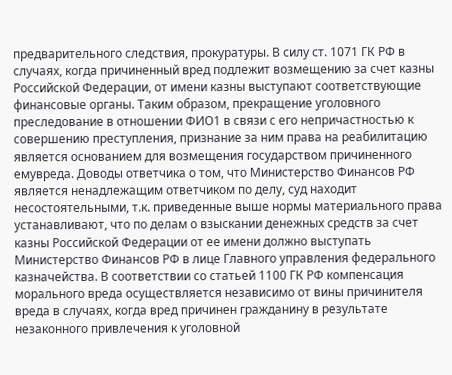предварительного следствия, прокуратуры. В силу ст. 1071 ГК РФ в случаях, когда причиненный вред подлежит возмещению за счет казны Российской Федерации, от имени казны выступают соответствующие финансовые органы. Таким образом, прекращение уголовного преследование в отношении ФИО1 в связи с его непричастностью к совершению преступления, признание за ним права на реабилитацию является основанием для возмещения государством причиненного емувреда. Доводы ответчика о том, что Министерство Финансов РФ является ненадлежащим ответчиком по делу, суд находит несостоятельными, т.к. приведенные выше нормы материального права устанавливают, что по делам о взыскании денежных средств за счет казны Российской Федерации от ее имени должно выступать Министерство Финансов РФ в лице Главного управления федерального казначейства. В соответствии со статьей 1100 ГК РФ компенсация морального вреда осуществляется независимо от вины причинителя вреда в случаях, когда вред причинен гражданину в результате незаконного привлечения к уголовной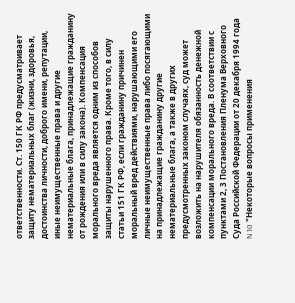ответственности. Ст. 150 ГК РФ предусматривает защиту нематериальных благ (жизни, здоровья, достоинства личности, доброго имени, репутации, иные неимущественные права и другие нематериальные блага, принадлежащие гражданину от рождения или в силу закона). Компенсация морального вреда является одним из способов защиты нарушенного права. Кроме того, в силу статьи 151 ГК РФ, если гражданину причинен моральный вред действиями, нарушающими его личные неимущественные права либо посягающими на принадлежащие гражданину другие нематериальные блага, а также в других предусмотренных законом случаях, суд может возложить на нарушителя обязанность денежной компенсации морального вреда. В соответствии с пунктами 2, 3 Постановления Пленума Верховного Суда Российской Федерации от 20 декабря 1994 года N 10 "Некоторые вопросы применения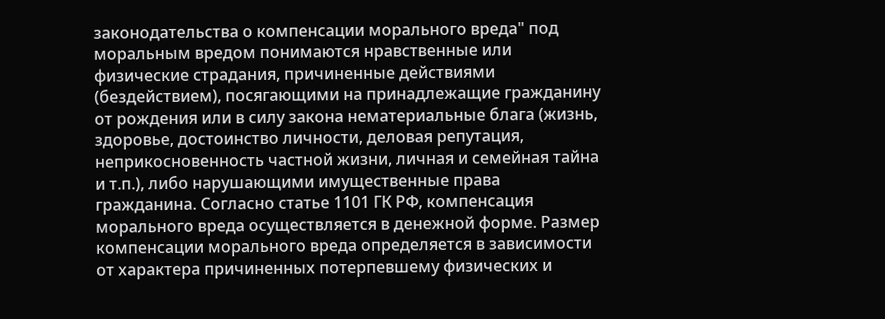законодательства о компенсации морального вреда" под моральным вредом понимаются нравственные или физические страдания, причиненные действиями (бездействием), посягающими на принадлежащие гражданину от рождения или в силу закона нематериальные блага (жизнь, здоровье, достоинство личности, деловая репутация, неприкосновенность частной жизни, личная и семейная тайна и т.п.), либо нарушающими имущественные права гражданина. Согласно статье 1101 ГК РФ, компенсация морального вреда осуществляется в денежной форме. Размер компенсации морального вреда определяется в зависимости от характера причиненных потерпевшему физических и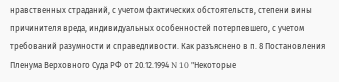нравственных страданий, с учетом фактических обстоятельств, степени вины причинителя вреда, индивидуальных особенностей потерпевшего, с учетом требований разумности и справедливости. Как разъяснено в п. 8 Постановления Пленума Верховного Суда РФ от 20.12.1994 N 10 "Некоторые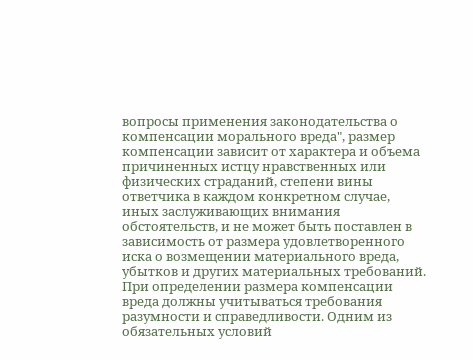вопросы применения законодательства о компенсации морального вреда", размер компенсации зависит от характера и объема причиненных истцу нравственных или физических страданий, степени вины ответчика в каждом конкретном случае, иных заслуживающих внимания обстоятельств, и не может быть поставлен в зависимость от размера удовлетворенного иска о возмещении материального вреда, убытков и других материальных требований. При определении размера компенсации вреда должны учитываться требования разумности и справедливости. Одним из обязательных условий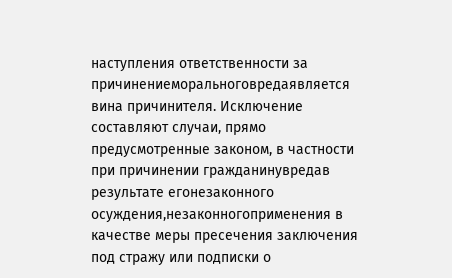наступления ответственности за причинениеморальноговредаявляется вина причинителя. Исключение составляют случаи, прямо предусмотренные законом, в частности при причинении гражданинувредав результате егонезаконного осуждения,незаконногоприменения в качестве меры пресечения заключения под стражу или подписки о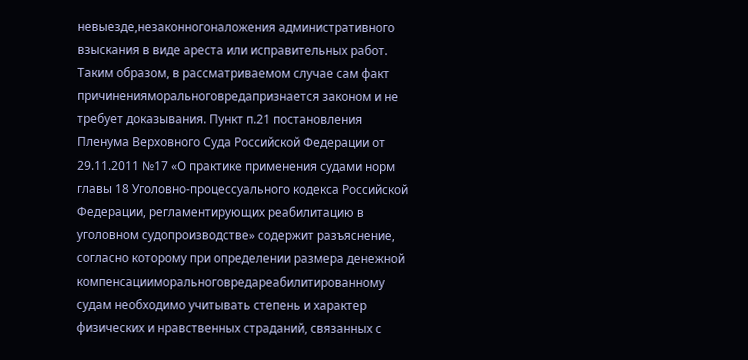невыезде,незаконногоналожения административного взыскания в виде ареста или исправительных работ. Таким образом, в рассматриваемом случае сам факт причиненияморальноговредапризнается законом и не требует доказывания. Пункт п.21 постановления Пленума Верховного Суда Российской Федерации от 29.11.2011 №17 «О практике применения судами норм главы 18 Уголовно-процессуального кодекса Российской Федерации, регламентирующих реабилитацию в уголовном судопроизводстве» содержит разъяснение, согласно которому при определении размера денежной компенсацииморальноговредареабилитированному судам необходимо учитывать степень и характер физических и нравственных страданий, связанных с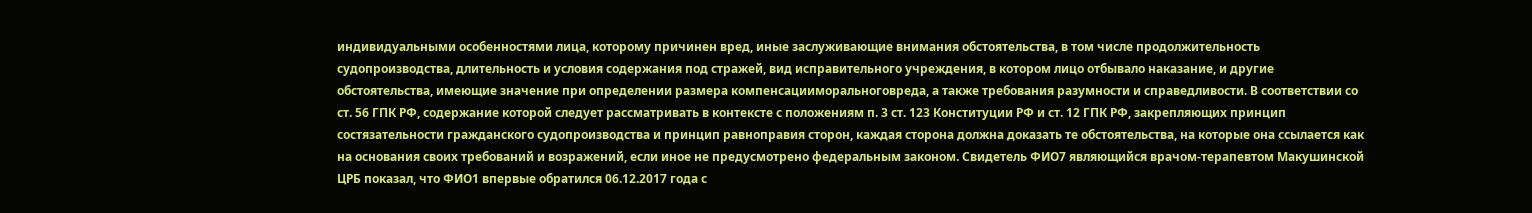индивидуальными особенностями лица, которому причинен вред, иные заслуживающие внимания обстоятельства, в том числе продолжительность судопроизводства, длительность и условия содержания под стражей, вид исправительного учреждения, в котором лицо отбывало наказание, и другие обстоятельства, имеющие значение при определении размера компенсацииморальноговреда, а также требования разумности и справедливости. В соответствии со ст. 56 ГПК РФ, содержание которой следует рассматривать в контексте с положениям п. 3 ст. 123 Конституции РФ и ст. 12 ГПК РФ, закрепляющих принцип состязательности гражданского судопроизводства и принцип равноправия сторон, каждая сторона должна доказать те обстоятельства, на которые она ссылается как на основания своих требований и возражений, если иное не предусмотрено федеральным законом. Свидетель ФИО7 являющийся врачом-терапевтом Макушинской ЦРБ показал, что ФИО1 впервые обратился 06.12.2017 года с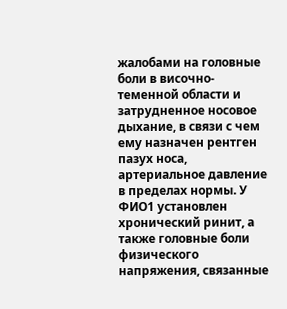жалобами на головные боли в височно-теменной области и затрудненное носовое дыхание, в связи с чем ему назначен рентген пазух носа, артериальное давление в пределах нормы. У ФИО1 установлен хронический ринит, а также головные боли физического напряжения, связанные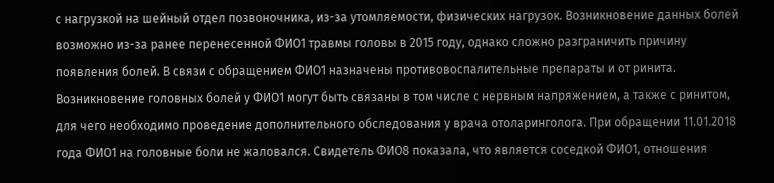с нагрузкой на шейный отдел позвоночника, из-за утомляемости, физических нагрузок. Возникновение данных болей возможно из-за ранее перенесенной ФИО1 травмы головы в 2015 году, однако сложно разграничить причину появления болей. В связи с обращением ФИО1 назначены противовоспалительные препараты и от ринита. Возникновение головных болей у ФИО1 могут быть связаны в том числе с нервным напряжением, а также с ринитом, для чего необходимо проведение дополнительного обследования у врача отоларинголога. При обращении 11.01.2018 года ФИО1 на головные боли не жаловался. Свидетель ФИО8 показала, что является соседкой ФИО1, отношения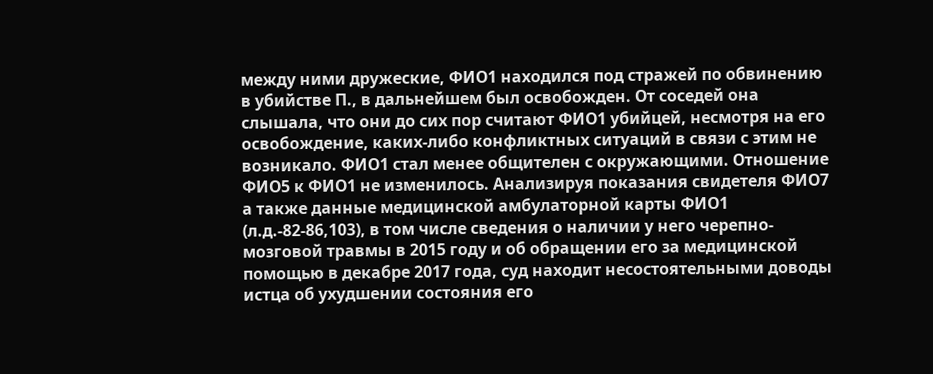между ними дружеские, ФИО1 находился под стражей по обвинению в убийстве П., в дальнейшем был освобожден. От соседей она слышала, что они до сих пор считают ФИО1 убийцей, несмотря на его освобождение, каких-либо конфликтных ситуаций в связи с этим не возникало. ФИО1 стал менее общителен с окружающими. Отношение ФИО5 к ФИО1 не изменилось. Анализируя показания свидетеля ФИО7 а также данные медицинской амбулаторной карты ФИО1 (л.д.-82-86,103), в том числе сведения о наличии у него черепно-мозговой травмы в 2015 году и об обращении его за медицинской помощью в декабре 2017 года, суд находит несостоятельными доводы истца об ухудшении состояния его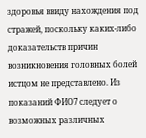здоровья ввиду нахождения под стражей, поскольку каких-либо доказательств причин возникновения головных болей истцом не представлено. Из показаний ФИО7 следует о возможных различных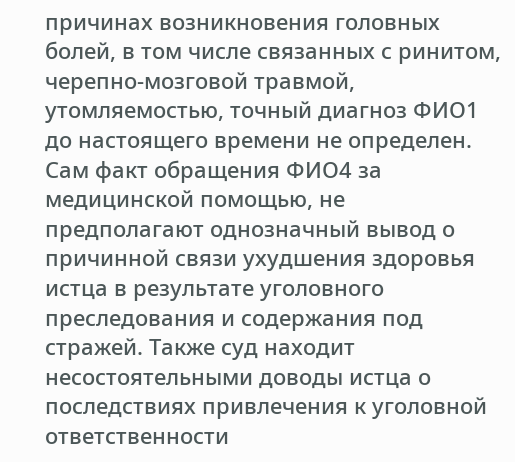причинах возникновения головных болей, в том числе связанных с ринитом, черепно-мозговой травмой, утомляемостью, точный диагноз ФИО1 до настоящего времени не определен. Сам факт обращения ФИО4 за медицинской помощью, не предполагают однозначный вывод о причинной связи ухудшения здоровья истца в результате уголовного преследования и содержания под стражей. Также суд находит несостоятельными доводы истца о последствиях привлечения к уголовной ответственности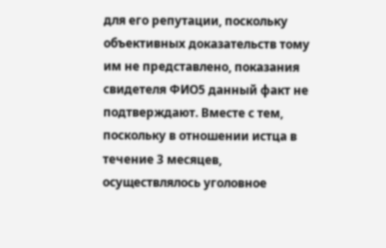для его репутации, поскольку объективных доказательств тому им не представлено, показания свидетеля ФИО5 данный факт не подтверждают. Вместе с тем, поскольку в отношении истца в течение 3 месяцев, осуществлялось уголовное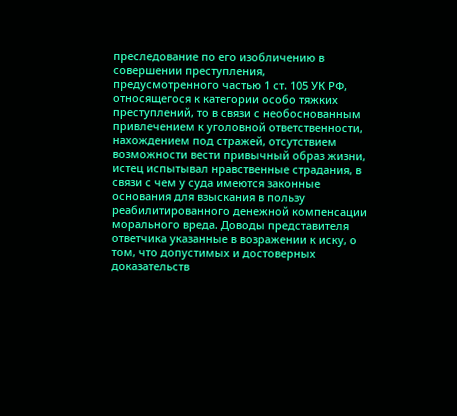преследование по его изобличению в совершении преступления, предусмотренного частью 1 ст. 105 УК РФ, относящегося к категории особо тяжких преступлений, то в связи с необоснованным привлечением к уголовной ответственности, нахождением под стражей, отсутствием возможности вести привычный образ жизни, истец испытывал нравственные страдания, в связи с чем у суда имеются законные основания для взыскания в пользу реабилитированного денежной компенсации морального вреда. Доводы представителя ответчика указанные в возражении к иску, о том, что допустимых и достоверных доказательств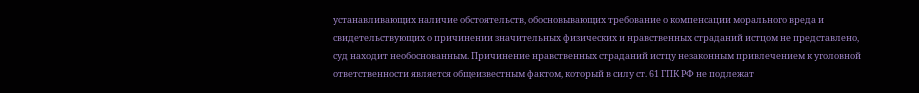устанавливающих наличие обстоятельств, обосновывающих требование о компенсации морального вреда и свидетельствующих о причинении значительных физических и нравственных страданий истцом не представлено, суд находит необоснованным. Причинение нравственных страданий истцу незаконным привлечением к уголовной ответственности является общеизвестным фактом, который в силу ст. 61 ГПК РФ не подлежат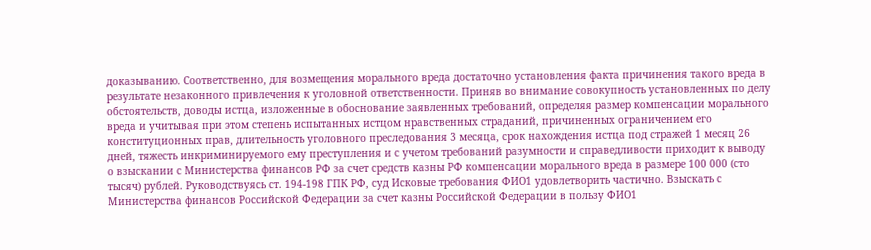доказыванию. Соответственно, для возмещения морального вреда достаточно установления факта причинения такого вреда в результате незаконного привлечения к уголовной ответственности. Приняв во внимание совокупность установленных по делу обстоятельств, доводы истца, изложенные в обоснование заявленных требований, определяя размер компенсации морального вреда и учитывая при этом степень испытанных истцом нравственных страданий, причиненных ограничением его конституционных прав, длительность уголовного преследования 3 месяца, срок нахождения истца под стражей 1 месяц 26 дней, тяжесть инкриминируемого ему преступления и с учетом требований разумности и справедливости приходит к выводу о взыскании с Министерства финансов РФ за счет средств казны РФ компенсации морального вреда в размере 100 000 (сто тысяч) рублей. Руководствуясь ст. 194-198 ГПК РФ, суд Исковые требования ФИО1 удовлетворить частично. Взыскать с Министерства финансов Российской Федерации за счет казны Российской Федерации в пользу ФИО1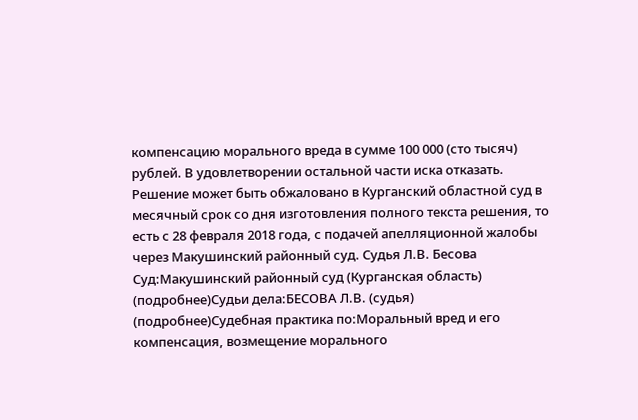компенсацию морального вреда в сумме 100 000 (сто тысяч) рублей. В удовлетворении остальной части иска отказать. Решение может быть обжаловано в Курганский областной суд в месячный срок со дня изготовления полного текста решения, то есть с 28 февраля 2018 года, с подачей апелляционной жалобы через Макушинский районный суд. Судья Л.В. Бесова Суд:Макушинский районный суд (Курганская область) (подробнее)Судьи дела:БЕСОВА Л.В. (судья) (подробнее)Судебная практика по:Моральный вред и его компенсация, возмещение морального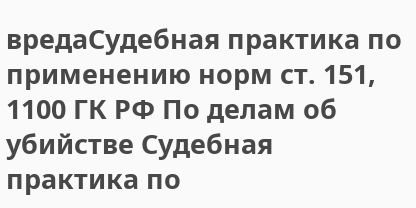вредаСудебная практика по применению норм ст. 151, 1100 ГК РФ По делам об убийстве Судебная практика по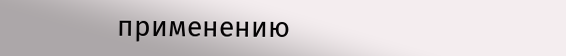применению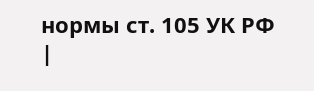нормы ст. 105 УК РФ |